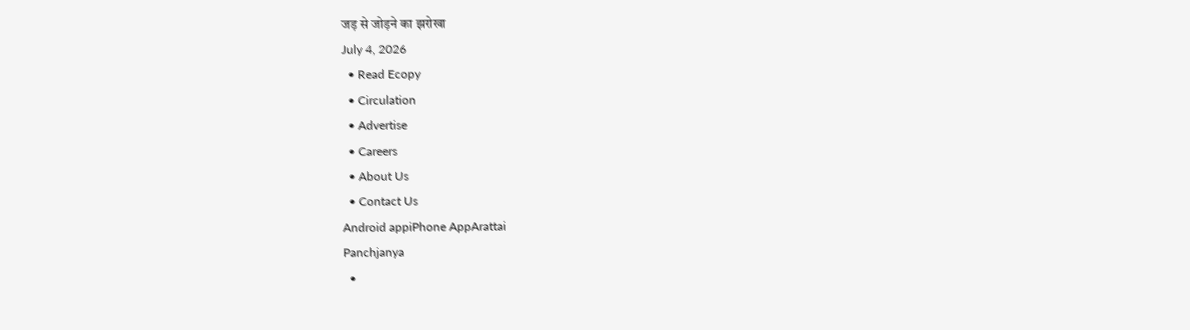जड़ से जोड़ने का झरोखा
July 4, 2026
  • Read Ecopy
  • Circulation
  • Advertise
  • Careers
  • About Us
  • Contact Us
Android appiPhone AppArattai
Panchjanya
  •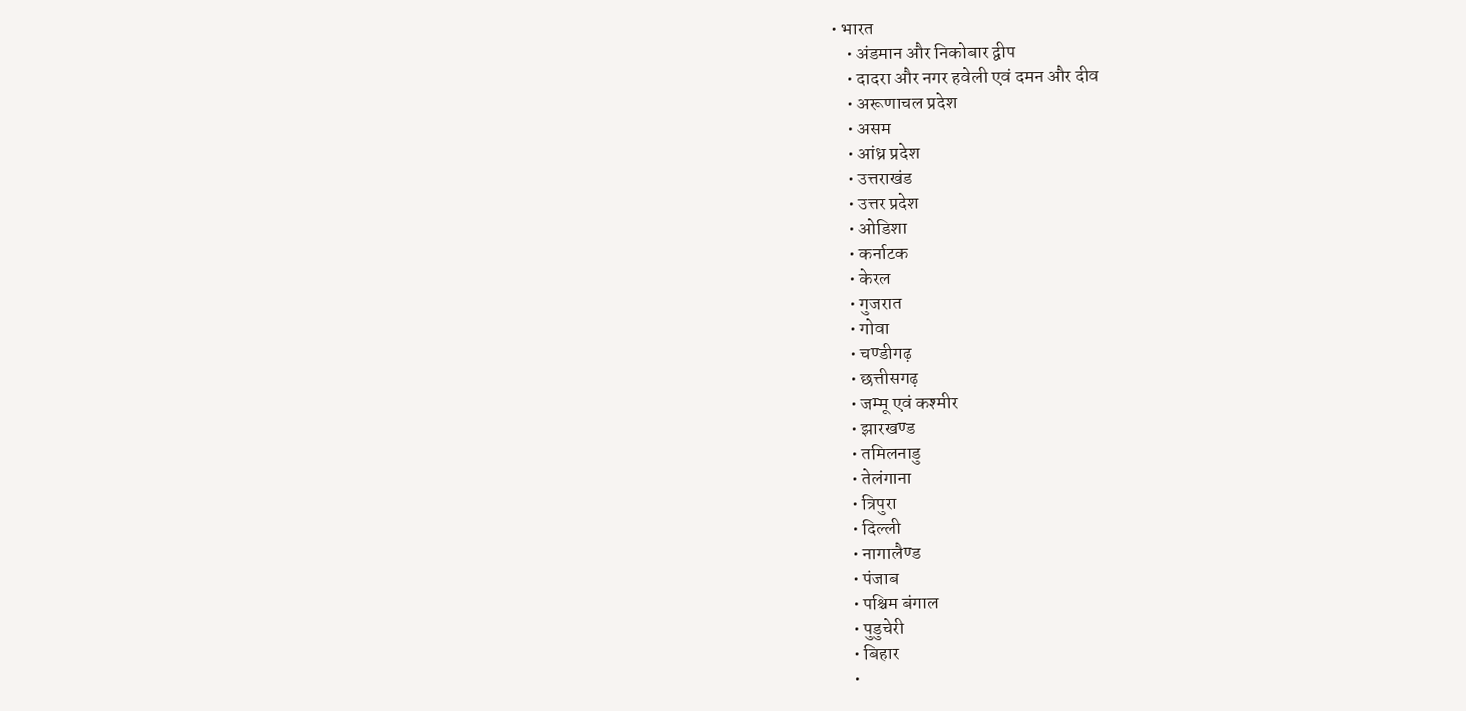• भारत
    • अंडमान और निकोबार द्वीप
    • दादरा और नगर हवेली एवं दमन और दीव
    • अरूणाचल प्रदेश
    • असम
    • आंध्र प्रदेश
    • उत्तराखंड
    • उत्तर प्रदेश
    • ओडिशा
    • कर्नाटक
    • केरल
    • गुजरात
    • गोवा
    • चण्‍डीगढ़
    • छत्तीसगढ़
    • जम्‍मू एवं कश्‍मीर
    • झारखण्‍ड
    • तमिलनाडु
    • तेलंगाना
    • त्रिपुरा
    • दिल्ली
    • नागालैण्‍ड
    • पंजाब
    • पश्चिम बंगाल
    • पुडुचेरी
    • बिहार
    •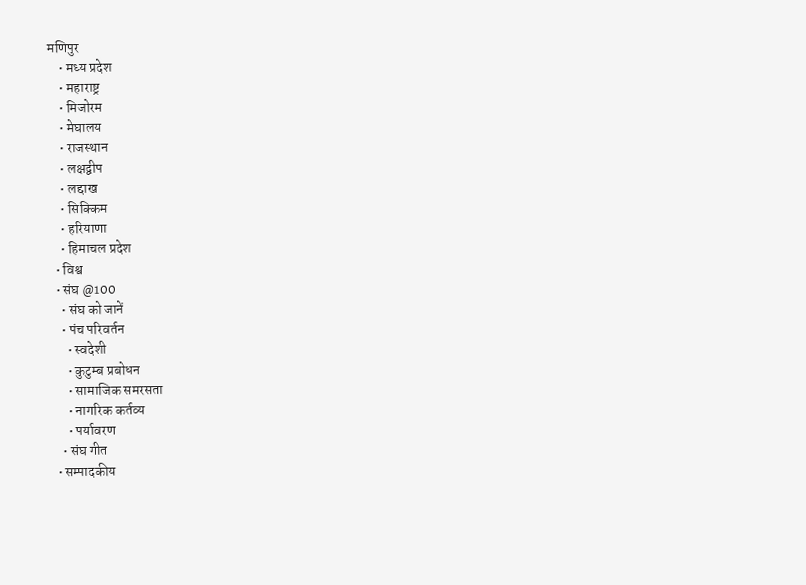मणिपुर
    • मध्य प्रदेश
    • महाराष्ट्र
    • मिजोरम
    • मेघालय
    • राजस्थान
    • लक्षद्वीप
    • लद्दाख
    • सिक्किम
    • हरियाणा
    • हिमाचल प्रदेश
  • विश्व
  • संघ @100
    • संघ को जानें
    • पंच परिवर्तन
      • स्वदेशी
      • कुटुम्ब प्रबोधन
      • सामाजिक समरसता
      • नागरिक कर्तव्य
      • पर्यावरण
    • संघ गीत
  • सम्पादकीय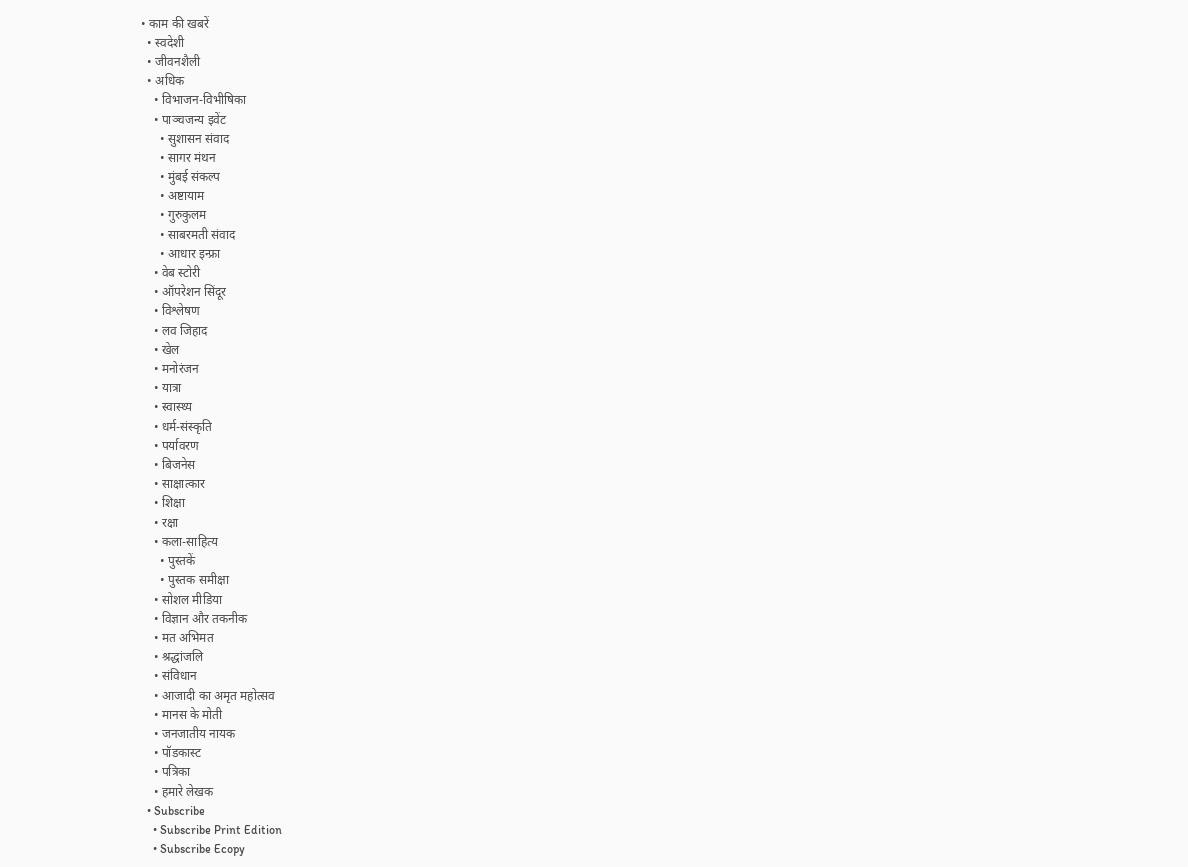• काम की खबरें
  • स्वदेशी
  • जीवनशैली
  • अधिक
    • विभाजन-विभीषिका
    • पाञ्चजन्य इवेंट
      • सुशासन संवाद
      • सागर मंथन
      • मुंबई संकल्प
      • अष्टायाम
      • गुरुकुलम
      • साबरमती संवाद
      • आधार इन्फ्रा
    • वेब स्टोरी
    • ऑपरेशन सिंदूर
    • विश्लेषण
    • लव जिहाद
    • खेल
    • मनोरंजन
    • यात्रा
    • स्वास्थ्य
    • धर्म-संस्कृति
    • पर्यावरण
    • बिजनेस
    • साक्षात्कार
    • शिक्षा
    • रक्षा
    • कला-साहित्य
      • पुस्तकें
      • पुस्तक समीक्षा
    • सोशल मीडिया
    • विज्ञान और तकनीक
    • मत अभिमत
    • श्रद्धांजलि
    • संविधान
    • आजादी का अमृत महोत्सव
    • मानस के मोती
    • जनजातीय नायक
    • पॉडकास्ट
    • पत्रिका
    • हमारे लेखक
  • Subscribe
    • Subscribe Print Edition
    • Subscribe Ecopy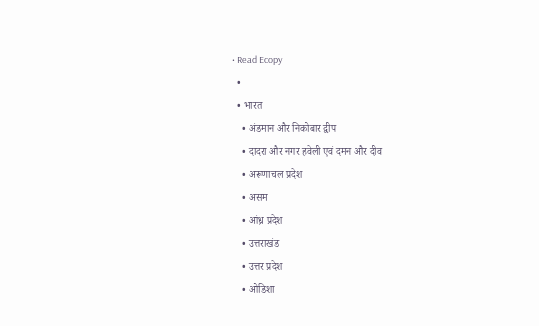• Read Ecopy
  •
  • भारत
    • अंडमान और निकोबार द्वीप
    • दादरा और नगर हवेली एवं दमन और दीव
    • अरूणाचल प्रदेश
    • असम
    • आंध्र प्रदेश
    • उत्तराखंड
    • उत्तर प्रदेश
    • ओडिशा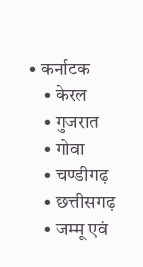• कर्नाटक
    • केरल
    • गुजरात
    • गोवा
    • चण्‍डीगढ़
    • छत्तीसगढ़
    • जम्‍मू एवं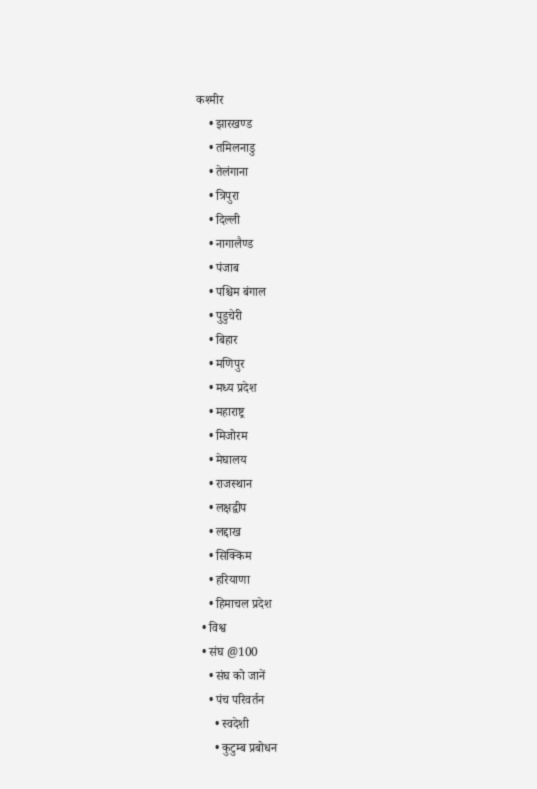कश्‍मीर
    • झारखण्‍ड
    • तमिलनाडु
    • तेलंगाना
    • त्रिपुरा
    • दिल्ली
    • नागालैण्‍ड
    • पंजाब
    • पश्चिम बंगाल
    • पुडुचेरी
    • बिहार
    • मणिपुर
    • मध्य प्रदेश
    • महाराष्ट्र
    • मिजोरम
    • मेघालय
    • राजस्थान
    • लक्षद्वीप
    • लद्दाख
    • सिक्किम
    • हरियाणा
    • हिमाचल प्रदेश
  • विश्व
  • संघ @100
    • संघ को जानें
    • पंच परिवर्तन
      • स्वदेशी
      • कुटुम्ब प्रबोधन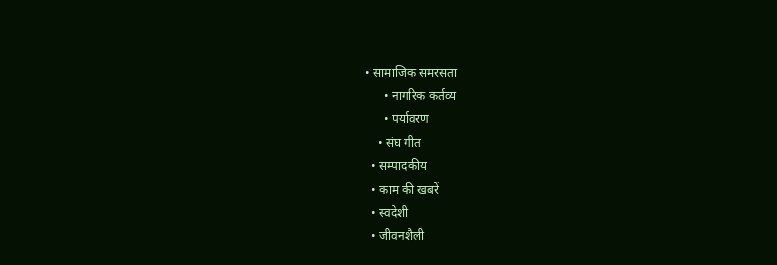• सामाजिक समरसता
      • नागरिक कर्तव्य
      • पर्यावरण
    • संघ गीत
  • सम्पादकीय
  • काम की खबरें
  • स्वदेशी
  • जीवनशैली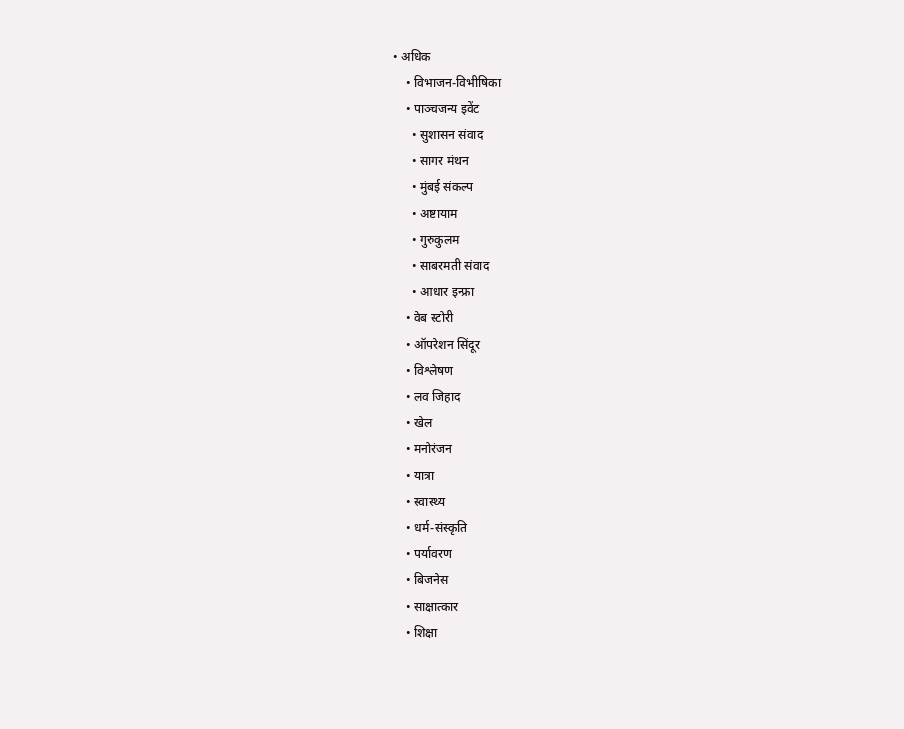• अधिक
    • विभाजन-विभीषिका
    • पाञ्चजन्य इवेंट
      • सुशासन संवाद
      • सागर मंथन
      • मुंबई संकल्प
      • अष्टायाम
      • गुरुकुलम
      • साबरमती संवाद
      • आधार इन्फ्रा
    • वेब स्टोरी
    • ऑपरेशन सिंदूर
    • विश्लेषण
    • लव जिहाद
    • खेल
    • मनोरंजन
    • यात्रा
    • स्वास्थ्य
    • धर्म-संस्कृति
    • पर्यावरण
    • बिजनेस
    • साक्षात्कार
    • शिक्षा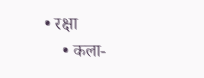• रक्षा
    • कला-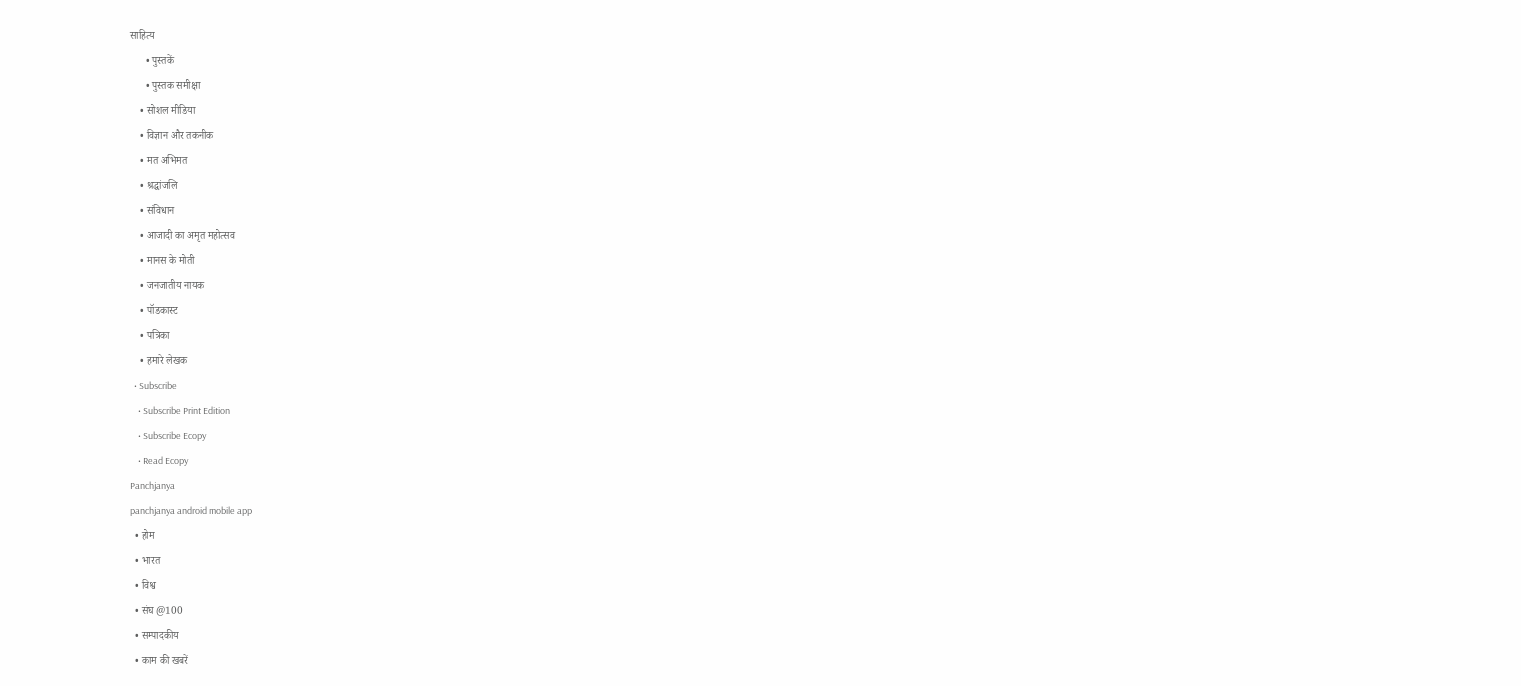साहित्य
      • पुस्तकें
      • पुस्तक समीक्षा
    • सोशल मीडिया
    • विज्ञान और तकनीक
    • मत अभिमत
    • श्रद्धांजलि
    • संविधान
    • आजादी का अमृत महोत्सव
    • मानस के मोती
    • जनजातीय नायक
    • पॉडकास्ट
    • पत्रिका
    • हमारे लेखक
  • Subscribe
    • Subscribe Print Edition
    • Subscribe Ecopy
    • Read Ecopy
Panchjanya
panchjanya android mobile app
  • होम
  • भारत
  • विश्व
  • संघ @100
  • सम्पादकीय
  • काम की खबरें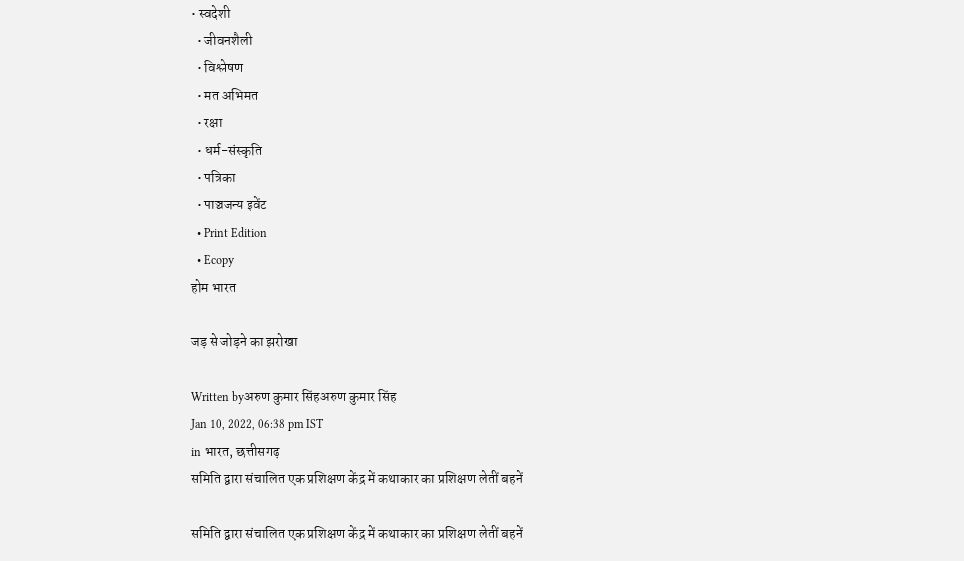• स्वदेशी
  • जीवनशैली
  • विश्लेषण
  • मत अभिमत
  • रक्षा
  • धर्म-संस्कृति
  • पत्रिका
  • पाञ्चजन्य इवेंट
  • Print Edition
  • Ecopy
होम भारत

जड़ से जोड़ने का झरोखा

Written byअरुण कुमार सिंहअरुण कुमार सिंह
Jan 10, 2022, 06:38 pm IST
in भारत, छत्तीसगढ़
समिति द्वारा संचालित एक प्रशिक्षण केंद्र में कथाकार का प्रशिक्षण लेतीं बहनें

समिति द्वारा संचालित एक प्रशिक्षण केंद्र में कथाकार का प्रशिक्षण लेतीं बहनें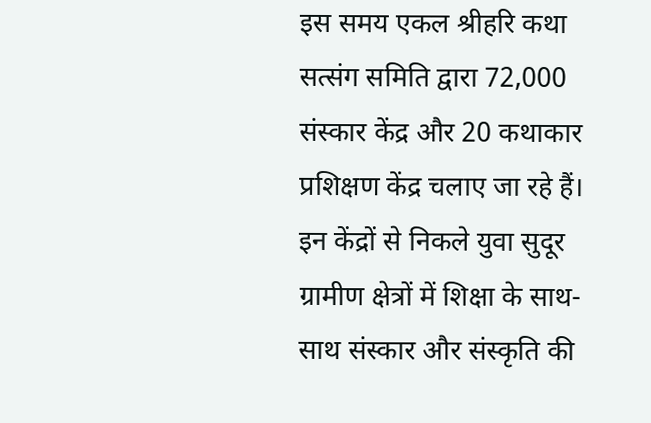इस समय एकल श्रीहरि कथा सत्संग समिति द्वारा 72,000 संस्कार केंद्र और 20 कथाकार प्रशिक्षण केंद्र चलाए जा रहे हैं। इन केंद्रों से निकले युवा सुदूर ग्रामीण क्षेत्रों में शिक्षा के साथ-साथ संस्कार और संस्कृति की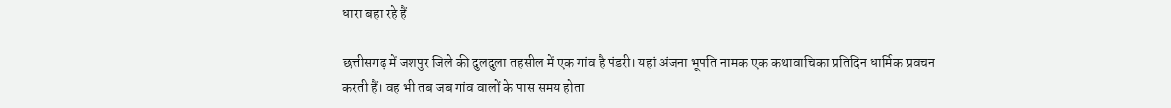धारा बहा रहे हैं

छत्तीसगढ़ में जशपुर जिले की दुलदुला तहसील में एक गांव है पंडरी। यहां अंजना भूपति नामक एक कथावाचिका प्रतिदिन धार्मिक प्रवचन करती हैं। वह भी तब जब गांव वालों के पास समय होता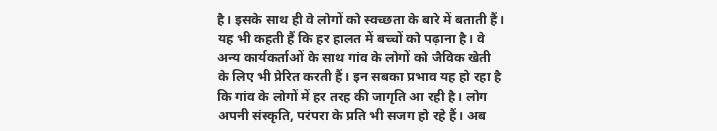है। इसके साथ ही वे लोगों को स्वच्छता के बारे में बताती हैं। यह भी कहती हैं कि हर हालत में बच्चों को पढ़ाना है। वे अन्य कार्यकर्ताओं के साथ गांव के लोगों को जैविक खेती के लिए भी प्रेरित करती हैं। इन सबका प्रभाव यह हो रहा है कि गांव के लोगों में हर तरह की जागृति आ रही है। लोग अपनी संस्कृति, परंपरा के प्रति भी सजग हो रहे हैं। अब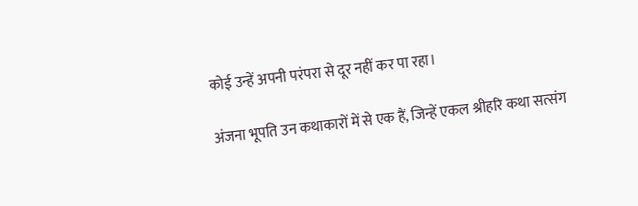कोई उन्हें अपनी परंपरा से दूर नहीं कर पा रहा।

अंजना भूपति उन कथाकारों में से एक हैं, जिन्हें एकल श्रीहरि कथा सत्संग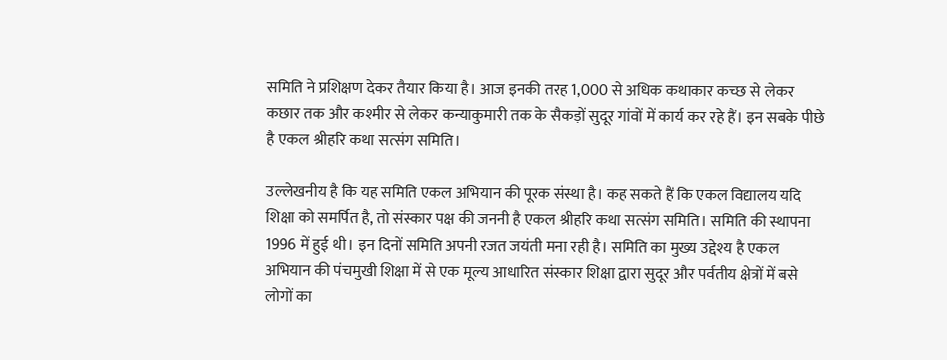समिति ने प्रशिक्षण देकर तैयार किया है। आज इनकी तरह 1,000 से अधिक कथाकार कच्छ से लेकर कछार तक और कश्मीर से लेकर कन्याकुमारी तक के सैकड़ों सुदूर गांवों में कार्य कर रहे हैं। इन सबके पीछे है एकल श्रीहरि कथा सत्संग समिति।

उल्लेखनीय है कि यह समिति एकल अभियान की पूरक संस्था है। कह सकते हैं कि एकल विद्यालय यदि शिक्षा को समर्पित है, तो संस्कार पक्ष की जननी है एकल श्रीहरि कथा सत्संग समिति। समिति की स्थापना 1996 में हुई थी। इन दिनों समिति अपनी रजत जयंती मना रही है। समिति का मुख्य उद्देश्य है एकल अभियान की पंचमुखी शिक्षा में से एक मूल्य आधारित संस्कार शिक्षा द्वारा सुदूर और पर्वतीय क्षेत्रों में बसे लोगों का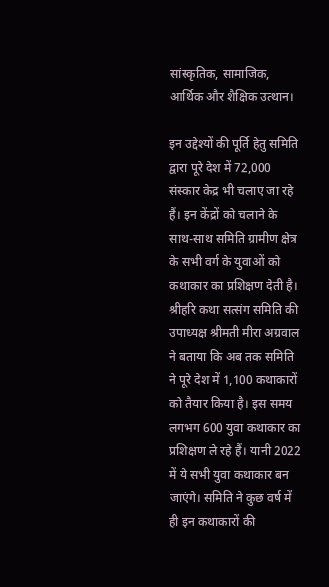सांस्कृतिक, सामाजिक, आर्थिक और शैक्षिक उत्थान।

इन उद्देश्यों की पूर्ति हेतु समिति द्वारा पूरे देश में 72,000 संस्कार केद्र भी चलाए जा रहे हैं। इन केंद्रों को चलाने के साथ-साथ समिति ग्रामीण क्षेत्र के सभी वर्ग के युवाओं को कथाकार का प्रशिक्षण देती है। श्रीहरि कथा सत्संग समिति की उपाध्यक्ष श्रीमती मीरा अग्रवाल ने बताया कि अब तक समिति ने पूरे देश में 1,100 कथाकारों को तैयार किया है। इस समय लगभग 600 युवा कथाकार का प्रशिक्षण ले रहे हैं। यानी 2022 में ये सभी युवा कथाकार बन जाएंगे। समिति ने कुछ वर्ष में ही इन कथाकारों की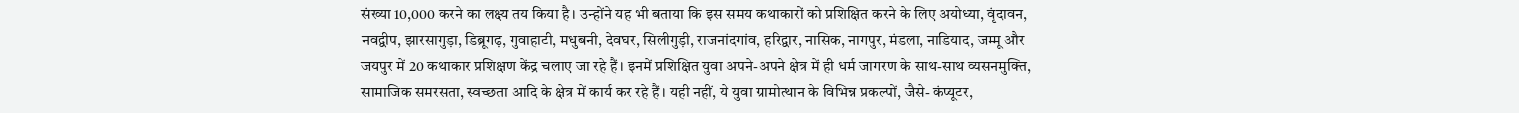संख्या 10,000 करने का लक्ष्य तय किया है। उन्होंने यह भी बताया कि इस समय कथाकारों को प्रशिक्षित करने के लिए अयोध्या, वृंदावन, नवद्वीप, झारसागुड़ा, डिब्रूगढ़, गुवाहाटी, मधुबनी, देवघर, सिलीगुड़ी, राजनांदगांव, हरिद्वार, नासिक, नागपुर, मंडला, नाडियाद, जम्मू और जयपुर में 20 कथाकार प्रशिक्षण केंद्र चलाए जा रहे हैं। इनमें प्रशिक्षित युवा अपने-अपने क्षेत्र में ही धर्म जागरण के साथ-साथ व्यसनमुक्ति, सामाजिक समरसता, स्वच्छता आदि के क्षेत्र में कार्य कर रहे हैं। यही नहीं, ये युवा ग्रामोत्थान के विभिन्न प्रकल्पों, जैसे- कंप्यूटर,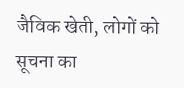जैविक खेती, लोगों को सूचना का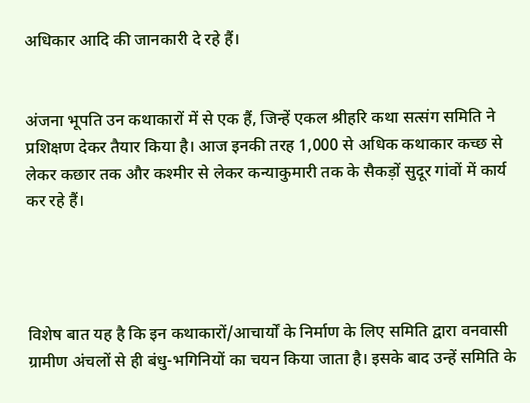अधिकार आदि की जानकारी दे रहे हैं।


अंजना भूपति उन कथाकारों में से एक हैं, जिन्हें एकल श्रीहरि कथा सत्संग समिति ने प्रशिक्षण देकर तैयार किया है। आज इनकी तरह 1,000 से अधिक कथाकार कच्छ से लेकर कछार तक और कश्मीर से लेकर कन्याकुमारी तक के सैकड़ों सुदूर गांवों में कार्य कर रहे हैं।




विशेष बात यह है कि इन कथाकारों/आचार्यों के निर्माण के लिए समिति द्वारा वनवासी ग्रामीण अंचलों से ही बंधु-भगिनियों का चयन किया जाता है। इसके बाद उन्हें समिति के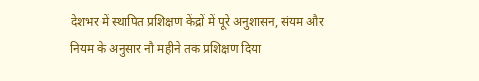देशभर में स्थापित प्रशिक्षण केंद्रों में पूरे अनुशासन, संयम और नियम के अनुसार नौ महीने तक प्रशिक्षण दिया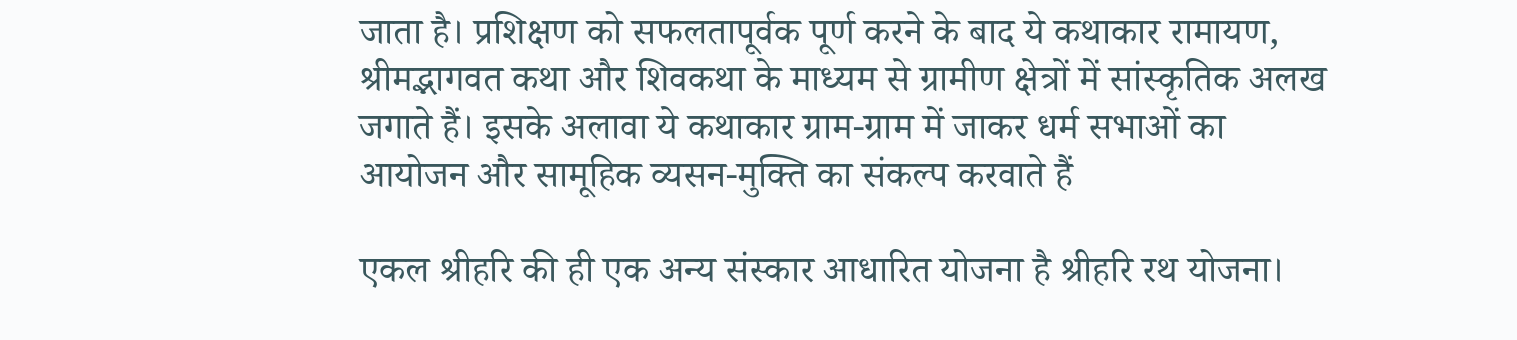जाता है। प्रशिक्षण को सफलतापूर्वक पूर्ण करने के बाद ये कथाकार रामायण, श्रीमद्भागवत कथा और शिवकथा के माध्यम से ग्रामीण क्षेत्रों में सांस्कृतिक अलख जगाते हैं। इसके अलावा ये कथाकार ग्राम-ग्राम में जाकर धर्म सभाओं का आयोजन और सामूहिक व्यसन-मुक्ति का संकल्प करवाते हैं

एकल श्रीहरि की ही एक अन्य संस्कार आधारित योजना है श्रीहरि रथ योजना।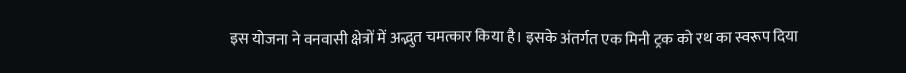इस योजना ने वनवासी क्षेत्रों में अद्भुत चमत्कार किया है। इसके अंतर्गत एक मिनी ट्रक को रथ का स्वरूप दिया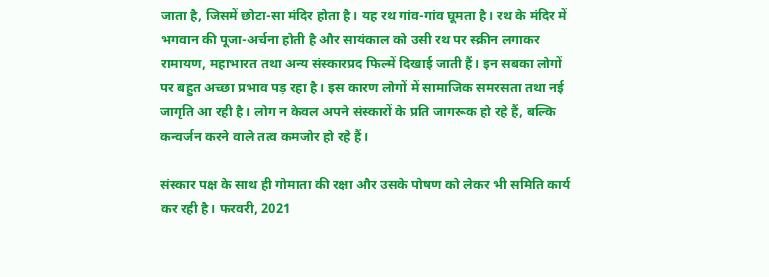जाता है, जिसमें छोटा-सा मंदिर होता है। यह रथ गांव-गांव घूमता है। रथ के मंदिर में भगवान की पूजा-अर्चना होती है और सायंकाल को उसी रथ पर स्क्रीन लगाकर रामायण, महाभारत तथा अन्य संस्कारप्रद फिल्में दिखाई जाती हैं। इन सबका लोगों पर बहुत अच्छा प्रभाव पड़ रहा है। इस कारण लोगों में सामाजिक समरसता तथा नई जागृति आ रही है। लोग न केवल अपने संस्कारों के प्रति जागरूक हो रहे हैं, बल्कि कन्वर्जन करने वाले तत्व कमजोर हो रहे हैं।

संस्कार पक्ष के साथ ही गोमाता की रक्षा और उसके पोषण को लेकर भी समिति कार्य कर रही है। फरवरी, 2021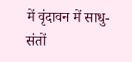में वृंदावन में साधु-संतों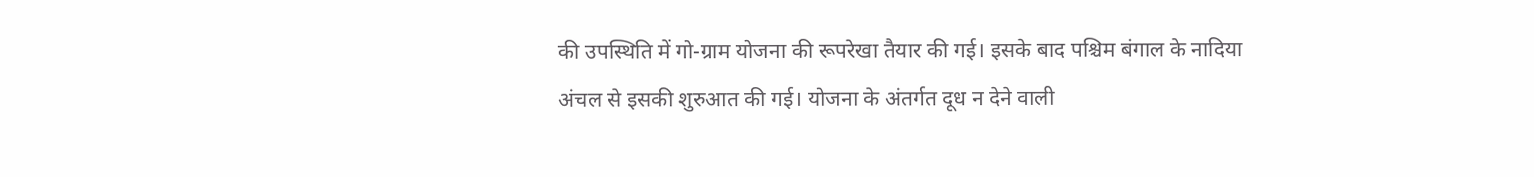की उपस्थिति में गो-ग्राम योजना की रूपरेखा तैयार की गई। इसके बाद पश्चिम बंगाल के नादिया अंचल से इसकी शुरुआत की गई। योजना के अंतर्गत दूध न देने वाली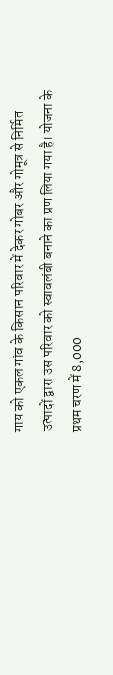गाय को एकल गांव के किसान परिवार में देकर गोबर और गोमूत्र से निर्मित उत्पादों द्वारा उस परिवार को स्वावलंबी बनाने का प्रण लिया गया है। योजना के प्रथम चरण में 8,000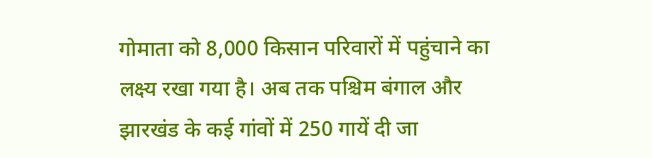गोमाता को 8,000 किसान परिवारों में पहुंचाने का लक्ष्य रखा गया है। अब तक पश्चिम बंगाल और झारखंड के कई गांवों में 250 गायें दी जा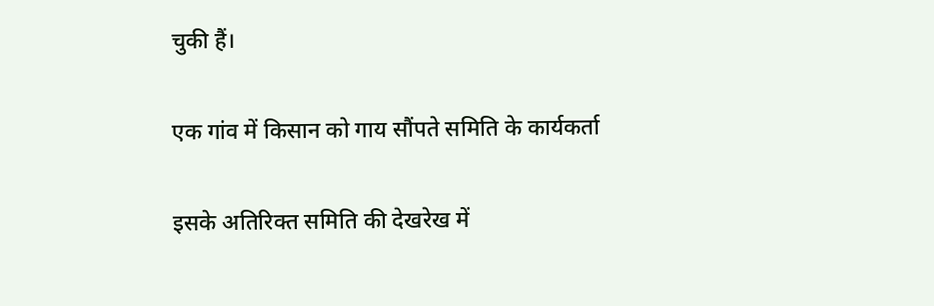चुकी हैं।

एक गांव में किसान को गाय सौंपते समिति के कार्यकर्ता

इसके अतिरिक्त समिति की देखरेख में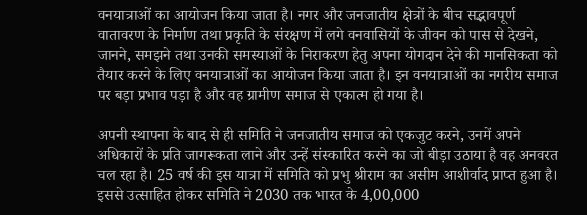वनयात्राओं का आयोजन किया जाता है। नगर और जनजातीय क्षेत्रों के बीच सद्भावपूर्ण वातावरण के निर्माण तथा प्रकृति के संरक्षण में लगे वनवासियों के जीवन को पास से देखने, जानने, समझने तथा उनकी समस्याओं के निराकरण हेतु अपना योगदान देने की मानसिकता को तैयार करने के लिए वनयात्राओं का आयोजन किया जाता है। इन वनयात्राओं का नगरीय समाज पर बड़ा प्रभाव पड़ा है और वह ग्रामीण समाज से एकात्म हो गया है।

अपनी स्थापना के बाद से ही समिति ने जनजातीय समाज को एकजुट करने, उनमें अपने अधिकारों के प्रति जागरूकता लाने और उन्हें संस्कारित करने का जो बीड़ा उठाया है वह अनवरत चल रहा है। 25 वर्ष की इस यात्रा में समिति को प्रभु श्रीराम का असीम आशीर्वाद प्राप्त हुआ है। इससे उत्साहित होकर समिति ने 2030 तक भारत के 4,00,000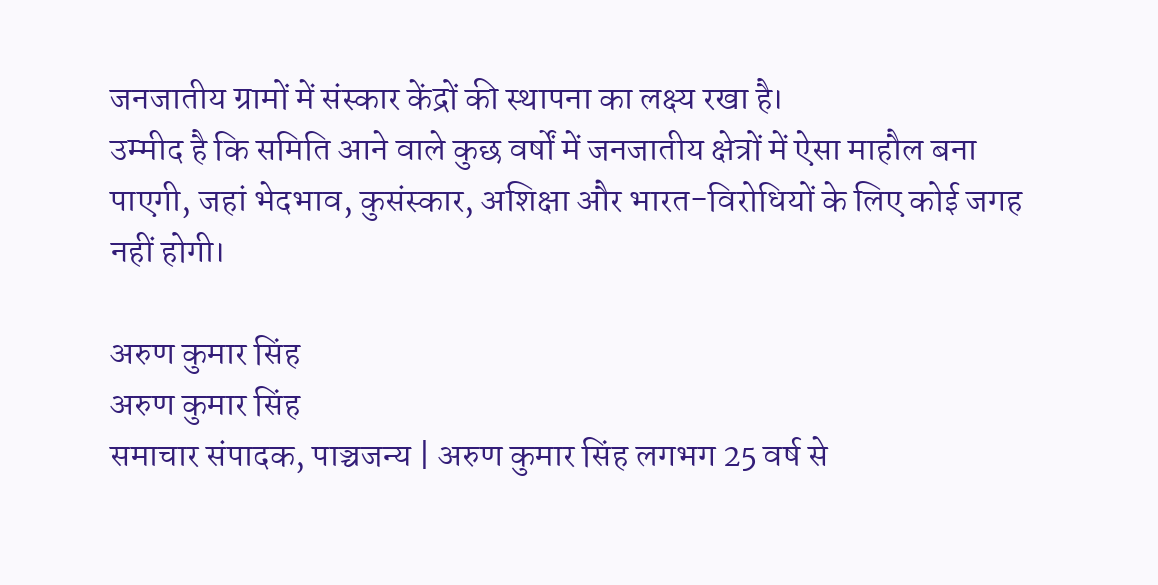जनजातीय ग्रामों में संस्कार केंद्रों की स्थापना का लक्ष्य रखा है।
उम्मीद है कि समिति आने वाले कुछ वर्षों में जनजातीय क्षेत्रों में ऐसा माहौल बना पाएगी, जहां भेदभाव, कुसंस्कार, अशिक्षा और भारत-विरोधियों के लिए कोई जगह नहीं होगी।

अरुण कुमार सिंह
अरुण कुमार सिंह
समाचार संपादक, पाञ्चजन्य | अरुण कुमार सिंह लगभग 25 वर्ष से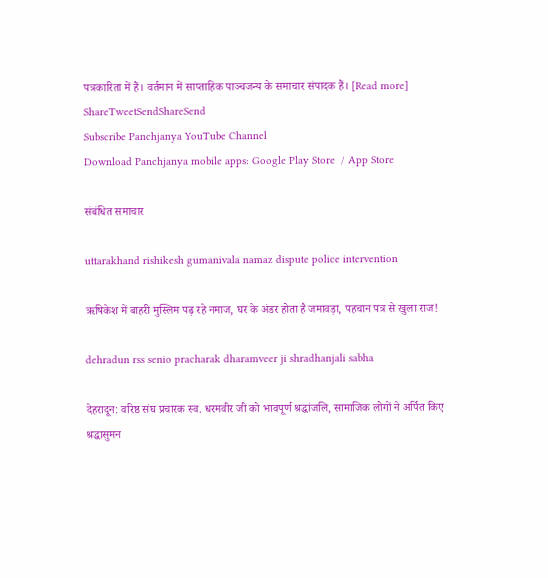पत्रकारिता में हैं। वर्तमान में साप्ताहिक पाञ्चजन्य के समाचार संपादक हैं। [Read more]
ShareTweetSendShareSend
Subscribe Panchjanya YouTube Channel
Download Panchjanya mobile apps: Google Play Store  / App Store

संबंधित समाचार

uttarakhand rishikesh gumanivala namaz dispute police intervention

ऋषिकेश में बाहरी मुस्लिम पढ़ रहे नमाज, घर के अंडर होता है जमावड़ा, पहचान पत्र से खुला राज!

dehradun rss senio pracharak dharamveer ji shradhanjali sabha

देहरादून: वरिष्ठ संघ प्रचारक स्व. धरमवीर जी को भावपूर्ण श्रद्धांजलि, सामाजिक लोगों ने अर्पित किए श्रद्धासुमन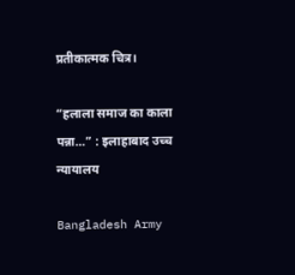प्रतीकात्मक चित्र।

“हलाला समाज का काला पन्ना…” : इलाहाबाद उच्च न्यायालय

Bangladesh Army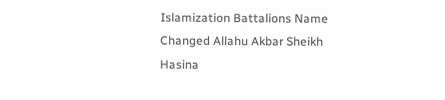Islamization Battalions Name Changed Allahu Akbar Sheikh Hasina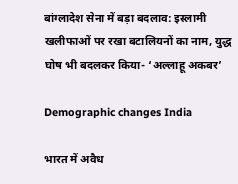बांग्लादेश सेना में बड़ा बदलाव: इस्लामी खलीफाओं पर रखा बटालियनों का नाम, युद्ध घोष भी बदलकर किया- ‘अल्लाहू अकबर’

Demographic changes India

भारत में अवैध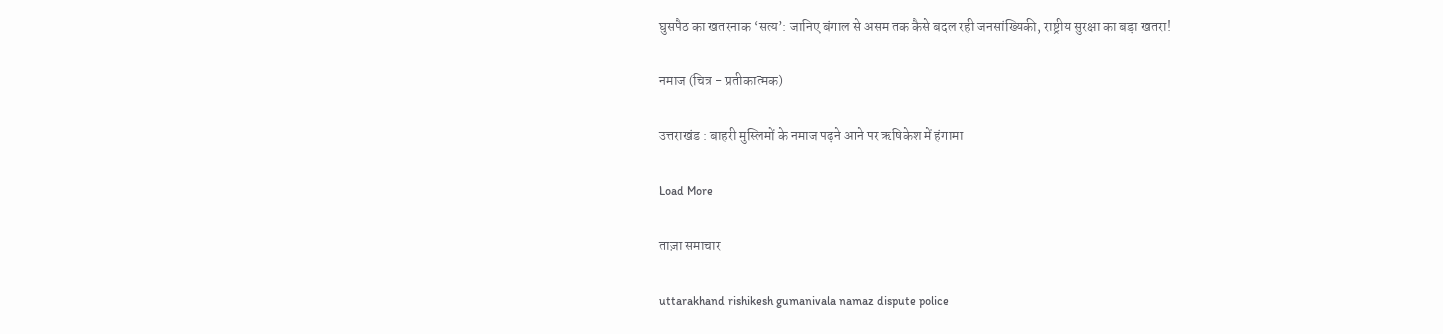घुसपैठ का खतरनाक ‘सत्य’: जानिए बंगाल से असम तक कैसे बदल रही जनसांख्यिकी, राष्ट्रीय सुरक्षा का बड़ा खतरा!

नमाज (चित्र - प्रतीकात्मक)

उत्तराखंड : बाहरी मुस्लिमों के नमाज पढ़ने आने पर ऋषिकेश में हंगामा

Load More

ताज़ा समाचार

uttarakhand rishikesh gumanivala namaz dispute police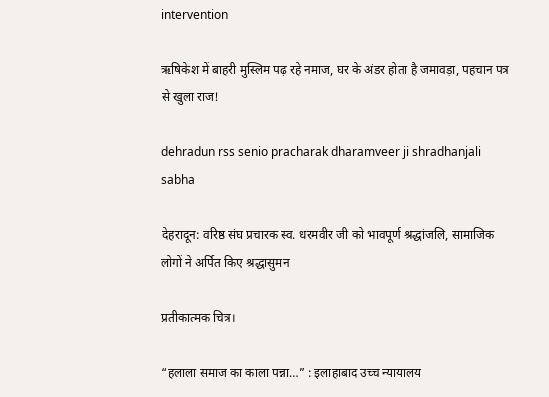intervention

ऋषिकेश में बाहरी मुस्लिम पढ़ रहे नमाज, घर के अंडर होता है जमावड़ा, पहचान पत्र से खुला राज!

dehradun rss senio pracharak dharamveer ji shradhanjali sabha

देहरादून: वरिष्ठ संघ प्रचारक स्व. धरमवीर जी को भावपूर्ण श्रद्धांजलि, सामाजिक लोगों ने अर्पित किए श्रद्धासुमन

प्रतीकात्मक चित्र।

“हलाला समाज का काला पन्ना…” : इलाहाबाद उच्च न्यायालय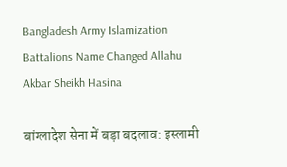Bangladesh Army Islamization Battalions Name Changed Allahu Akbar Sheikh Hasina

बांग्लादेश सेना में बड़ा बदलाव: इस्लामी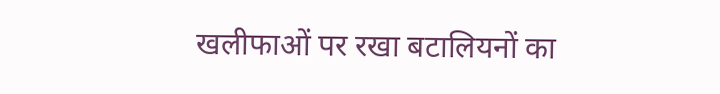खलीफाओं पर रखा बटालियनों का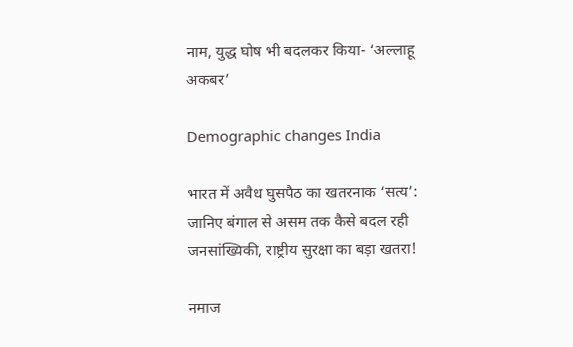नाम, युद्ध घोष भी बदलकर किया- ‘अल्लाहू अकबर’

Demographic changes India

भारत में अवैध घुसपैठ का खतरनाक ‘सत्य’: जानिए बंगाल से असम तक कैसे बदल रही जनसांख्यिकी, राष्ट्रीय सुरक्षा का बड़ा खतरा!

नमाज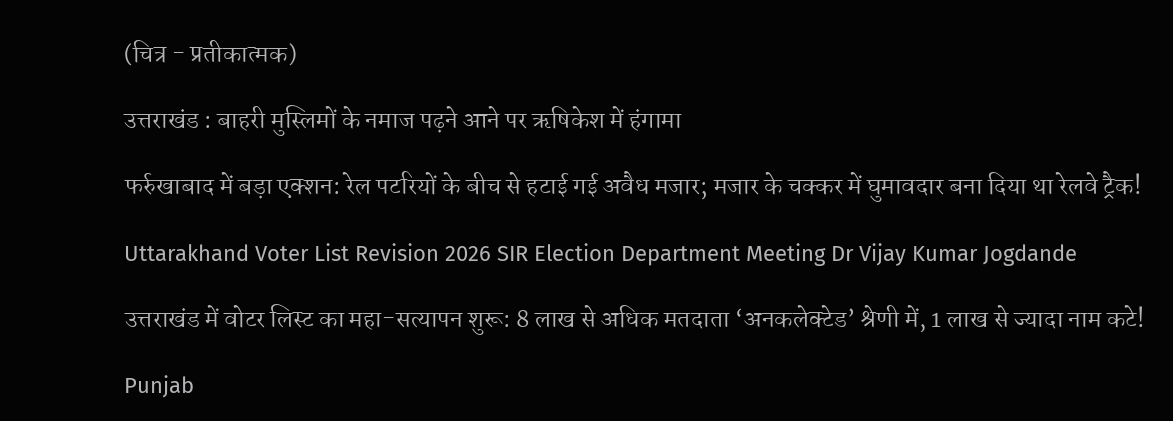(चित्र - प्रतीकात्मक)

उत्तराखंड : बाहरी मुस्लिमों के नमाज पढ़ने आने पर ऋषिकेश में हंगामा

फर्रुखाबाद में बड़ा एक्शन: रेल पटरियों के बीच से हटाई गई अवैध मजार; मजार के चक्कर में घुमावदार बना दिया था रेलवे ट्रैक!

Uttarakhand Voter List Revision 2026 SIR Election Department Meeting Dr Vijay Kumar Jogdande

उत्तराखंड में वोटर लिस्ट का महा-सत्यापन शुरू: 8 लाख से अधिक मतदाता ‘अनकलेक्टेड’ श्रेणी में, 1 लाख से ज्यादा नाम कटे!

Punjab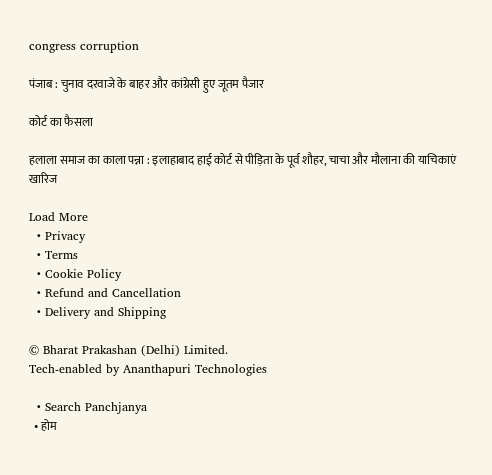congress corruption

पंजाब : चुनाव दरवाजे के बाहर और कांग्रेसी हुए जूतम पैजार

कोर्ट का फैसला

हलाला समाज का काला पन्ना : इलाहाबाद हाई कोर्ट से पीड़िता के पूर्व शौहर, चाचा और मौलाना की याचिकाएं खारिज

Load More
  • Privacy
  • Terms
  • Cookie Policy
  • Refund and Cancellation
  • Delivery and Shipping

© Bharat Prakashan (Delhi) Limited.
Tech-enabled by Ananthapuri Technologies

  • Search Panchjanya
  • होम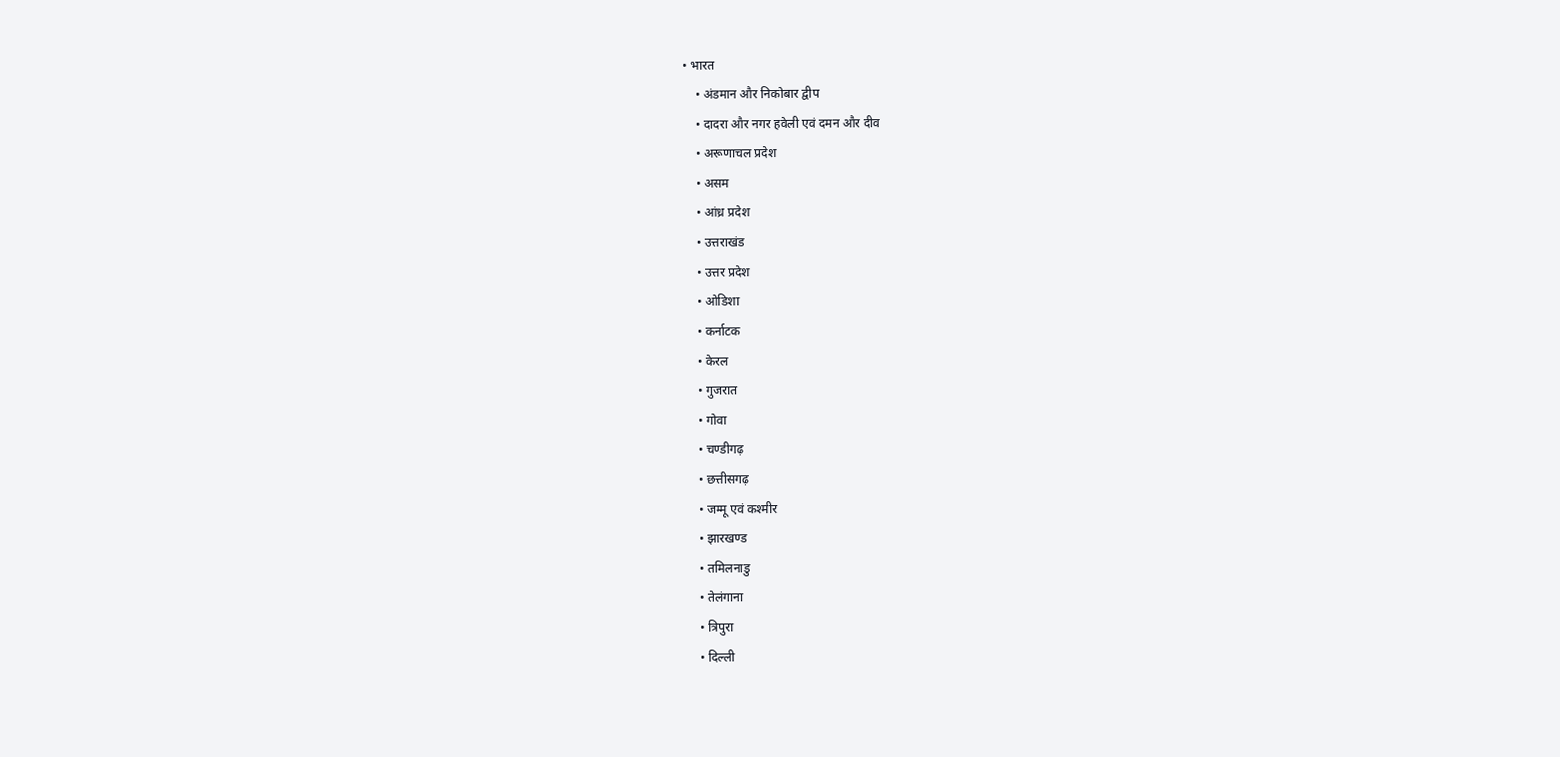• भारत
    • अंडमान और निकोबार द्वीप
    • दादरा और नगर हवेली एवं दमन और दीव
    • अरूणाचल प्रदेश
    • असम
    • आंध्र प्रदेश
    • उत्तराखंड
    • उत्तर प्रदेश
    • ओडिशा
    • कर्नाटक
    • केरल
    • गुजरात
    • गोवा
    • चण्‍डीगढ़
    • छत्तीसगढ़
    • जम्‍मू एवं कश्‍मीर
    • झारखण्‍ड
    • तमिलनाडु
    • तेलंगाना
    • त्रिपुरा
    • दिल्ली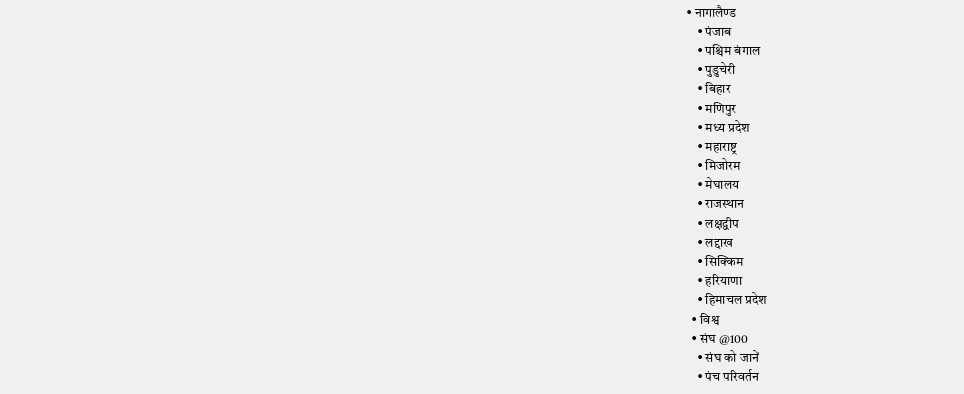• नागालैण्‍ड
    • पंजाब
    • पश्चिम बंगाल
    • पुडुचेरी
    • बिहार
    • मणिपुर
    • मध्य प्रदेश
    • महाराष्ट्र
    • मिजोरम
    • मेघालय
    • राजस्थान
    • लक्षद्वीप
    • लद्दाख
    • सिक्किम
    • हरियाणा
    • हिमाचल प्रदेश
  • विश्व
  • संघ @100
    • संघ को जानें
    • पंच परिवर्तन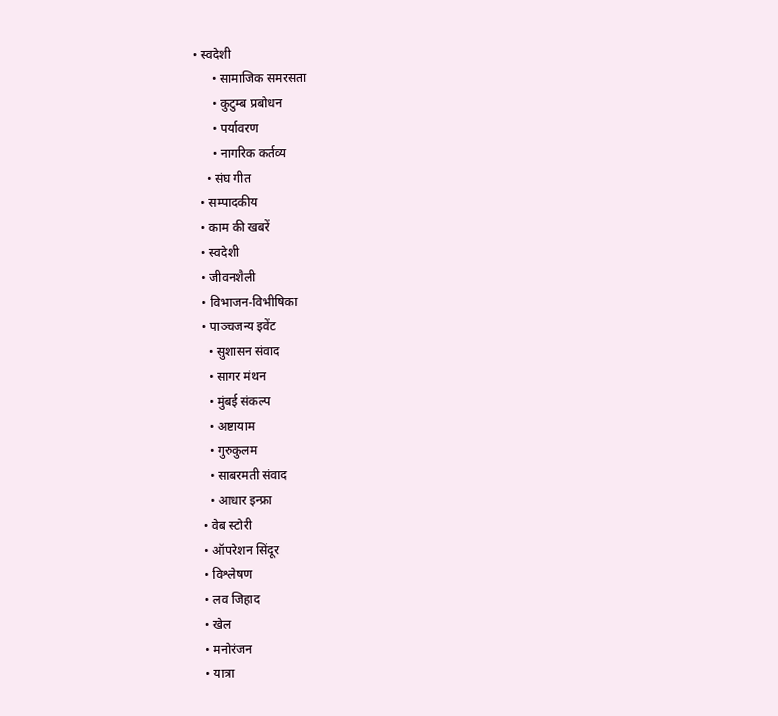• स्वदेशी
      • सामाजिक समरसता
      • कुटुम्ब प्रबोधन
      • पर्यावरण
      • नागरिक कर्तव्य
    • संघ गीत
  • सम्पादकीय
  • काम की खबरें
  • स्वदेशी
  • जीवनशैली
  • विभाजन-विभीषिका
  • पाञ्चजन्य इवेंट
    • सुशासन संवाद
    • सागर मंथन
    • मुंबई संकल्प
    • अष्टायाम
    • गुरुकुलम
    • साबरमती संवाद
    • आधार इन्फ्रा
  • वेब स्टोरी
  • ऑपरेशन सिंदूर
  • विश्लेषण
  • लव जिहाद
  • खेल
  • मनोरंजन
  • यात्रा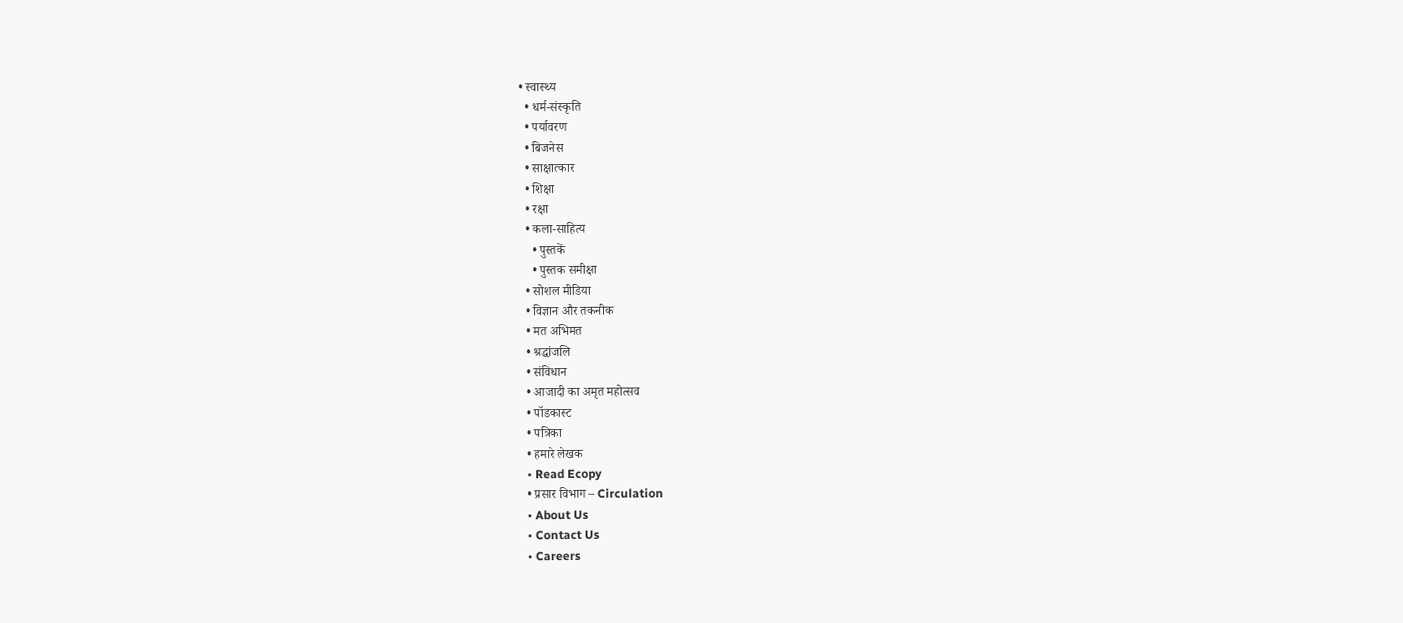• स्वास्थ्य
  • धर्म-संस्कृति
  • पर्यावरण
  • बिजनेस
  • साक्षात्कार
  • शिक्षा
  • रक्षा
  • कला-साहित्य
    • पुस्तकें
    • पुस्तक समीक्षा
  • सोशल मीडिया
  • विज्ञान और तकनीक
  • मत अभिमत
  • श्रद्धांजलि
  • संविधान
  • आजादी का अमृत महोत्सव
  • पॉडकास्ट
  • पत्रिका
  • हमारे लेखक
  • Read Ecopy
  • प्रसार विभाग – Circulation
  • About Us
  • Contact Us
  • Careers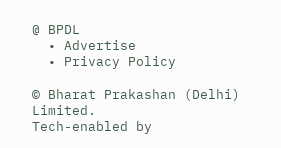@ BPDL
  • Advertise
  • Privacy Policy

© Bharat Prakashan (Delhi) Limited.
Tech-enabled by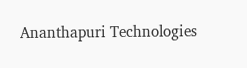Ananthapuri Technologies